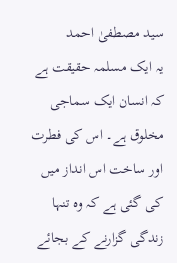سید مصطفیٰ احمد
یہ ایک مسلمہ حقیقت ہے کہ انسان ایک سماجی مخلوق ہے۔ اس کی فطرت اور ساخت اس انداز میں کی گئی ہے کہ وہ تنہا زندگی گزارنے کے بجائے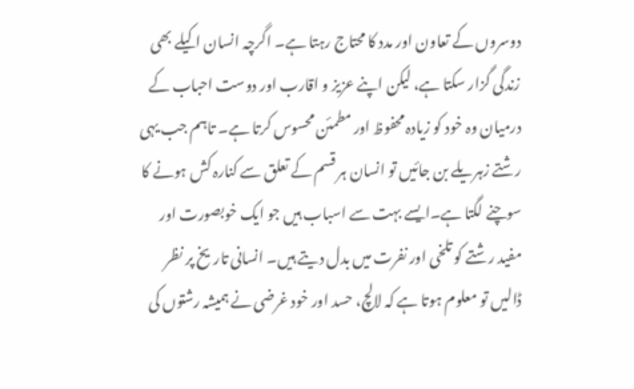دوسروں کے تعاون اور مدد کا محتاج رہتا ہے۔ اگرچہ انسان اکیلے بھی زندگی گزار سکتا ہے، لیکن اپنے عزیز و اقارب اور دوست احباب کے درمیان وہ خود کو زیادہ محفوظ اور مطمئن محسوس کرتا ہے۔ تاہم جب یہی رشتے زہریلے بن جائیں تو انسان ہر قسم کے تعلق سے کنارہ کش ہونے کا سوچنے لگتا ہے۔ایسے بہت سے اسباب ہیں جو ایک خوبصورت اور مفید رشتے کو تلخی اور نفرت میں بدل دیتے ہیں۔ انسانی تاریخ پر نظر ڈالیں تو معلوم ہوتا ہے کہ لالچ، حسد اور خود غرضی نے ہمیشہ رشتوں کی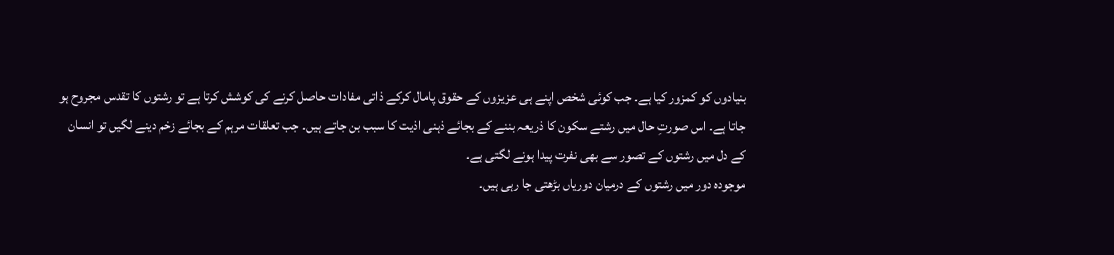بنیادوں کو کمزور کیا ہے۔ جب کوئی شخص اپنے ہی عزیزوں کے حقوق پامال کرکے ذاتی مفادات حاصل کرنے کی کوشش کرتا ہے تو رشتوں کا تقدس مجروح ہو جاتا ہے۔ اس صورتِ حال میں رشتے سکون کا ذریعہ بننے کے بجائے ذہنی اذیت کا سبب بن جاتے ہیں۔ جب تعلقات مرہم کے بجائے زخم دینے لگیں تو انسان کے دل میں رشتوں کے تصور سے بھی نفرت پیدا ہونے لگتی ہے۔
موجودہ دور میں رشتوں کے درمیان دوریاں بڑھتی جا رہی ہیں۔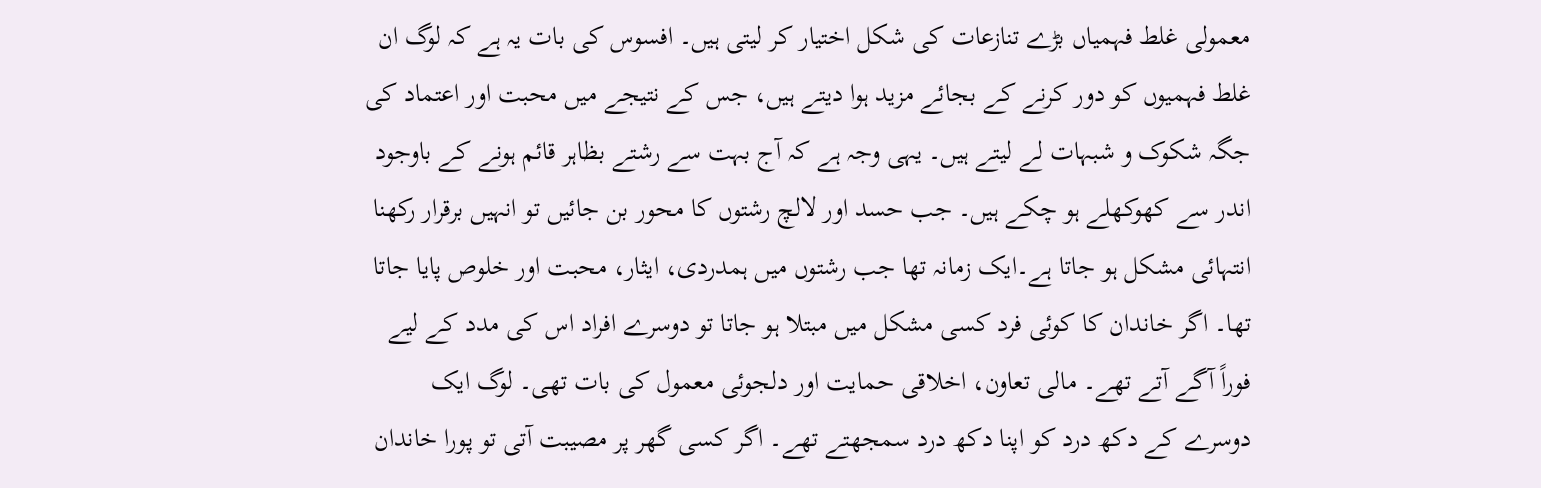معمولی غلط فہمیاں بڑے تنازعات کی شکل اختیار کر لیتی ہیں۔ افسوس کی بات یہ ہے کہ لوگ ان غلط فہمیوں کو دور کرنے کے بجائے مزید ہوا دیتے ہیں، جس کے نتیجے میں محبت اور اعتماد کی جگہ شکوک و شبہات لے لیتے ہیں۔ یہی وجہ ہے کہ آج بہت سے رشتے بظاہر قائم ہونے کے باوجود اندر سے کھوکھلے ہو چکے ہیں۔ جب حسد اور لالچ رشتوں کا محور بن جائیں تو انہیں برقرار رکھنا انتہائی مشکل ہو جاتا ہے۔ایک زمانہ تھا جب رشتوں میں ہمدردی، ایثار، محبت اور خلوص پایا جاتا تھا۔ اگر خاندان کا کوئی فرد کسی مشکل میں مبتلا ہو جاتا تو دوسرے افراد اس کی مدد کے لیے فوراً آگے آتے تھے۔ مالی تعاون، اخلاقی حمایت اور دلجوئی معمول کی بات تھی۔ لوگ ایک دوسرے کے دکھ درد کو اپنا دکھ درد سمجھتے تھے۔ اگر کسی گھر پر مصیبت آتی تو پورا خاندان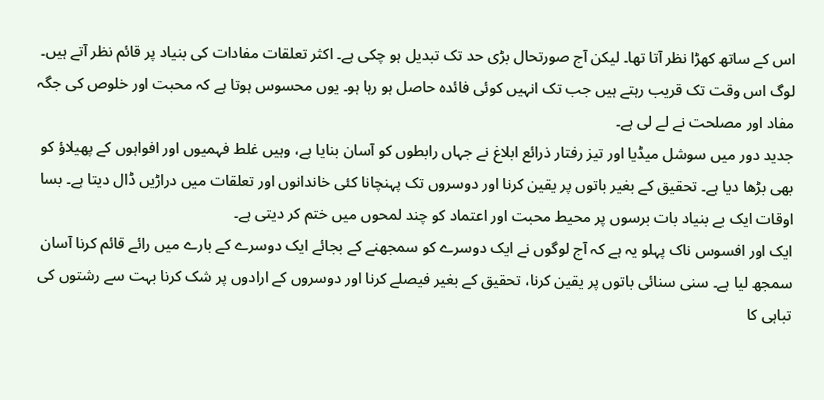اس کے ساتھ کھڑا نظر آتا تھا۔ لیکن آج صورتحال بڑی حد تک تبدیل ہو چکی ہے۔ اکثر تعلقات مفادات کی بنیاد پر قائم نظر آتے ہیں۔ لوگ اس وقت تک قریب رہتے ہیں جب تک انہیں کوئی فائدہ حاصل ہو رہا ہو۔ یوں محسوس ہوتا ہے کہ محبت اور خلوص کی جگہ مفاد اور مصلحت نے لے لی ہے۔
جدید دور میں سوشل میڈیا اور تیز رفتار ذرائع ابلاغ نے جہاں رابطوں کو آسان بنایا ہے، وہیں غلط فہمیوں اور افواہوں کے پھیلاؤ کو بھی بڑھا دیا ہے۔ تحقیق کے بغیر باتوں پر یقین کرنا اور دوسروں تک پہنچانا کئی خاندانوں اور تعلقات میں دراڑیں ڈال دیتا ہے۔ بسا اوقات ایک بے بنیاد بات برسوں پر محیط محبت اور اعتماد کو چند لمحوں میں ختم کر دیتی ہے۔
ایک اور افسوس ناک پہلو یہ ہے کہ آج لوگوں نے ایک دوسرے کو سمجھنے کے بجائے ایک دوسرے کے بارے میں رائے قائم کرنا آسان سمجھ لیا ہے۔ سنی سنائی باتوں پر یقین کرنا، تحقیق کے بغیر فیصلے کرنا اور دوسروں کے ارادوں پر شک کرنا بہت سے رشتوں کی تباہی کا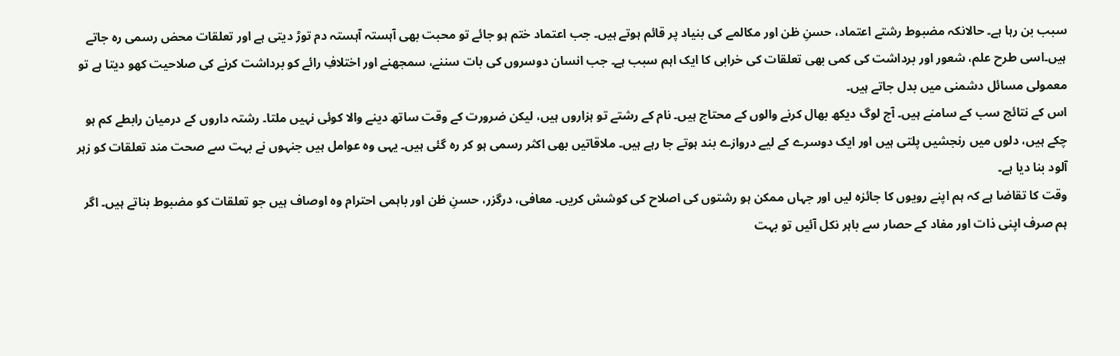سبب بن رہا ہے۔ حالانکہ مضبوط رشتے اعتماد، حسنِ ظن اور مکالمے کی بنیاد پر قائم ہوتے ہیں۔ جب اعتماد ختم ہو جائے تو محبت بھی آہستہ آہستہ دم توڑ دیتی ہے اور تعلقات محض رسمی رہ جاتے ہیں۔اسی طرح علم، شعور اور برداشت کی کمی بھی تعلقات کی خرابی کا ایک اہم سبب ہے۔ جب انسان دوسروں کی بات سننے، سمجھنے اور اختلافِ رائے کو برداشت کرنے کی صلاحیت کھو دیتا ہے تو معمولی مسائل دشمنی میں بدل جاتے ہیں۔
اس کے نتائج سب کے سامنے ہیں۔ آج لوگ دیکھ بھال کرنے والوں کے محتاج ہیں۔ نام کے رشتے تو ہزاروں ہیں، لیکن ضرورت کے وقت ساتھ دینے والا کوئی نہیں ملتا۔ رشتہ داروں کے درمیان رابطے کم ہو چکے ہیں، دلوں میں رنجشیں پلتی ہیں اور ایک دوسرے کے لیے دروازے بند ہوتے جا رہے ہیں۔ ملاقاتیں بھی اکثر رسمی ہو کر رہ گئی ہیں۔ یہی وہ عوامل ہیں جنہوں نے بہت سے صحت مند تعلقات کو زہر آلود بنا دیا ہے۔
وقت کا تقاضا ہے کہ ہم اپنے رویوں کا جائزہ لیں اور جہاں ممکن ہو رشتوں کی اصلاح کی کوشش کریں۔ معافی، درگزر، حسنِ ظن اور باہمی احترام وہ اوصاف ہیں جو تعلقات کو مضبوط بناتے ہیں۔ اگر ہم صرف اپنی ذات اور مفاد کے حصار سے باہر نکل آئیں تو بہت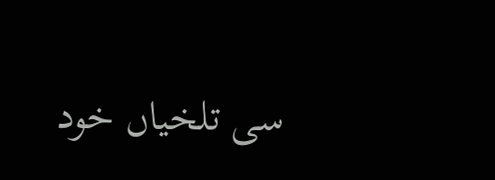سی تلخیاں خود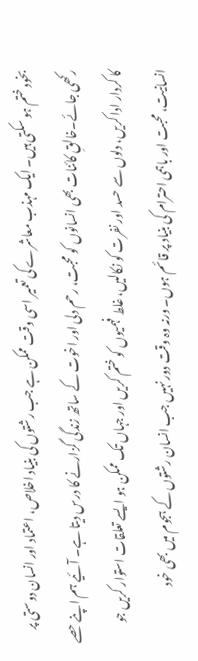بخود ختم ہو سکتی ہیں۔ ایک مہذب معاشرے کی تعمیر اسی وقت ممکن ہے جب رشتوں کی بنیاد اخلاص، اعتماد اور انسان دوستی پر رکھی جائے۔خالقِ کائنات بھی انسانوں کو محبت، رحم دلی اور اخوت کے ساتھ زندگی گزارنے کا درس دیتا ہے۔ آئیے ہم اپنے حصے کا کردار ادا کریں، دلوں سے حسد اور نفرت کو نکالیں، غلط فہمیوں کو ختم کریں اور جہاں تک ممکن ہو ایسے تعلقات استوار کریں جو انسانیت، محبت اور باہمی احترام کی بنیاد پر قائم ہوں۔ ورنہ وہ وقت دور نہیں جب انسان رشتوں کے ہجوم میں بھی خود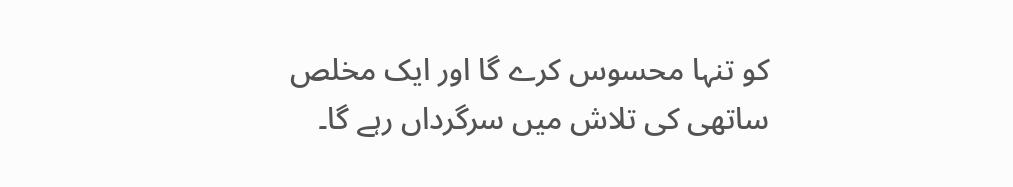کو تنہا محسوس کرے گا اور ایک مخلص ساتھی کی تلاش میں سرگرداں رہے گا۔